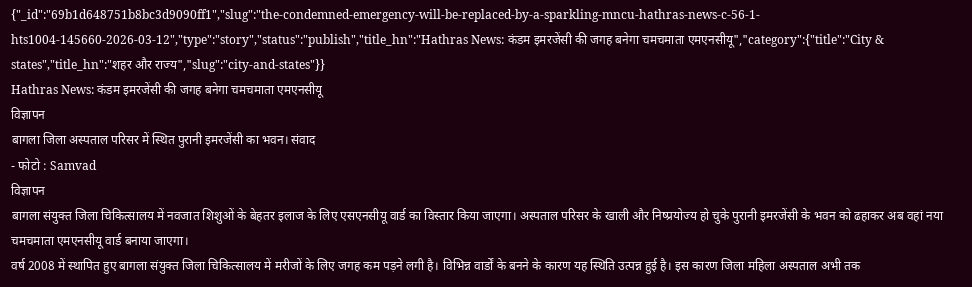{"_id":"69b1d648751b8bc3d9090ff1","slug":"the-condemned-emergency-will-be-replaced-by-a-sparkling-mncu-hathras-news-c-56-1-hts1004-145660-2026-03-12","type":"story","status":"publish","title_hn":"Hathras News: कंडम इमरजेंसी की जगह बनेगा चमचमाता एमएनसीयू","category":{"title":"City & states","title_hn":"शहर और राज्य","slug":"city-and-states"}}
Hathras News: कंडम इमरजेंसी की जगह बनेगा चमचमाता एमएनसीयू
विज्ञापन
बागला जिला अस्पताल परिसर में स्थित पुरानी इमरजेंसी का भवन। संवाद
- फोटो : Samvad
विज्ञापन
बागला संयुक्त जिला चिकित्सालय में नवजात शिशुओं के बेहतर इलाज के लिए एसएनसीयू वार्ड का विस्तार किया जाएगा। अस्पताल परिसर के खाली और निष्प्रयोज्य हो चुके पुरानी इमरजेंसी के भवन को ढहाकर अब वहां नया चमचमाता एमएनसीयू वार्ड बनाया जाएगा।
वर्ष 2008 में स्थापित हुए बागला संयुक्त जिला चिकित्सालय में मरीजों के लिए जगह कम पड़ने लगी है। विभिन्न वार्डों के बनने के कारण यह स्थिति उत्पन्न हुई है। इस कारण जिला महिला अस्पताल अभी तक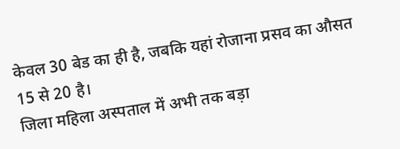केवल 30 बेड का ही है, जबकि यहां रोजाना प्रसव का औसत 15 से 20 है।
जिला महिला अस्पताल में अभी तक बड़ा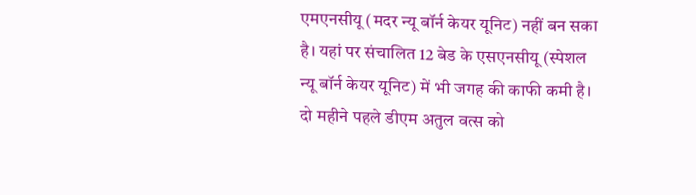एमएनसीयू (मदर न्यू बॉर्न केयर यूनिट) नहीं बन सका है। यहां पर संचालित 12 बेड के एसएनसीयू (स्पेशल न्यू बॉर्न केयर यूनिट) में भी जगह की काफी कमी है। दो महीने पहले डीएम अतुल वत्स को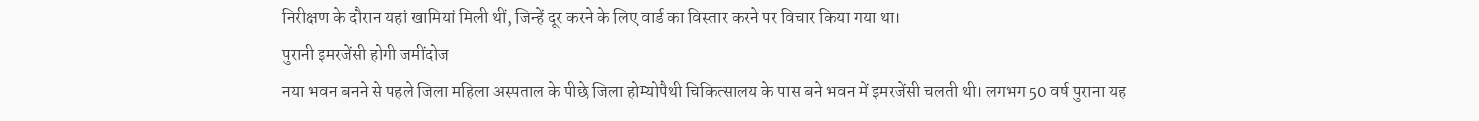निरीक्षण के दौरान यहां खामियां मिली थीं, जिन्हें दूर करने के लिए वार्ड का विस्तार करने पर विचार किया गया था।
पुरानी इमरजेंसी होगी जमींदोज
नया भवन बनने से पहले जिला महिला अस्पताल के पीछे जिला होम्योपैथी चिकित्सालय के पास बने भवन में इमरजेंसी चलती थी। लगभग 50 वर्ष पुराना यह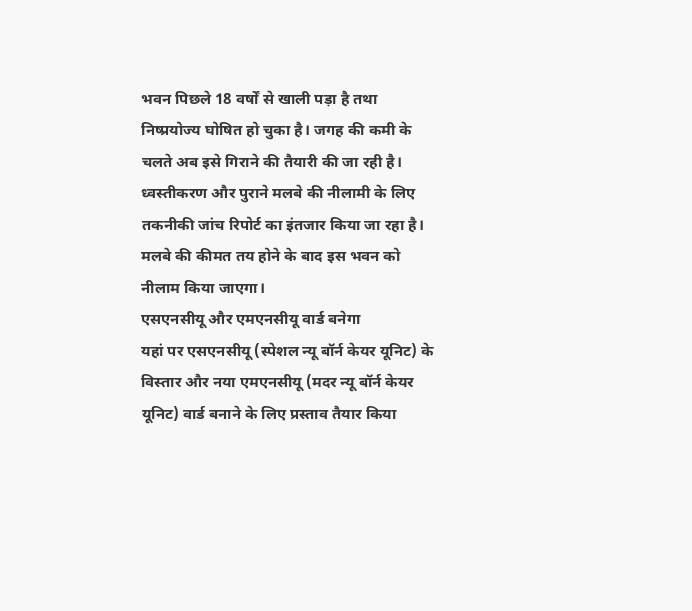भवन पिछले 18 वर्षों से खाली पड़ा है तथा निष्प्रयोज्य घोषित हो चुका है। जगह की कमी के चलते अब इसे गिराने की तैयारी की जा रही है। ध्वस्तीकरण और पुराने मलबे की नीलामी के लिए तकनीकी जांच रिपोर्ट का इंतजार किया जा रहा है। मलबे की कीमत तय होने के बाद इस भवन को नीलाम किया जाएगा।
एसएनसीयू और एमएनसीयू वार्ड बनेगा
यहां पर एसएनसीयू (स्पेशल न्यू बॉर्न केयर यूनिट) के विस्तार और नया एमएनसीयू (मदर न्यू बॉर्न केयर यूनिट) वार्ड बनाने के लिए प्रस्ताव तैयार किया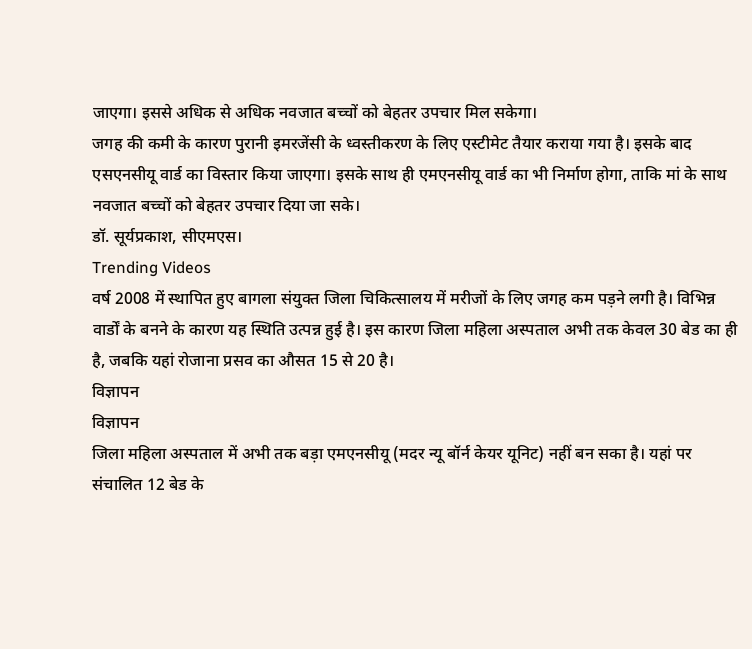जाएगा। इससे अधिक से अधिक नवजात बच्चों को बेहतर उपचार मिल सकेगा।
जगह की कमी के कारण पुरानी इमरजेंसी के ध्वस्तीकरण के लिए एस्टीमेट तैयार कराया गया है। इसके बाद एसएनसीयू वार्ड का विस्तार किया जाएगा। इसके साथ ही एमएनसीयू वार्ड का भी निर्माण होगा, ताकि मां के साथ नवजात बच्चों को बेहतर उपचार दिया जा सके।
डॉ. सूर्यप्रकाश, सीएमएस।
Trending Videos
वर्ष 2008 में स्थापित हुए बागला संयुक्त जिला चिकित्सालय में मरीजों के लिए जगह कम पड़ने लगी है। विभिन्न वार्डों के बनने के कारण यह स्थिति उत्पन्न हुई है। इस कारण जिला महिला अस्पताल अभी तक केवल 30 बेड का ही है, जबकि यहां रोजाना प्रसव का औसत 15 से 20 है।
विज्ञापन
विज्ञापन
जिला महिला अस्पताल में अभी तक बड़ा एमएनसीयू (मदर न्यू बॉर्न केयर यूनिट) नहीं बन सका है। यहां पर संचालित 12 बेड के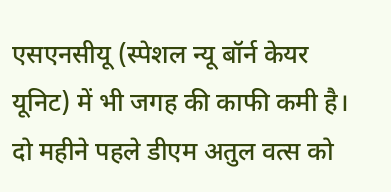एसएनसीयू (स्पेशल न्यू बॉर्न केयर यूनिट) में भी जगह की काफी कमी है। दो महीने पहले डीएम अतुल वत्स को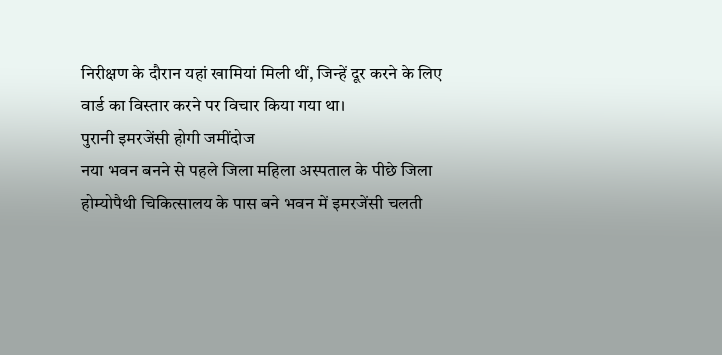निरीक्षण के दौरान यहां खामियां मिली थीं, जिन्हें दूर करने के लिए वार्ड का विस्तार करने पर विचार किया गया था।
पुरानी इमरजेंसी होगी जमींदोज
नया भवन बनने से पहले जिला महिला अस्पताल के पीछे जिला होम्योपैथी चिकित्सालय के पास बने भवन में इमरजेंसी चलती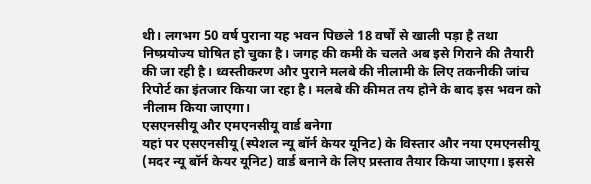थी। लगभग 50 वर्ष पुराना यह भवन पिछले 18 वर्षों से खाली पड़ा है तथा निष्प्रयोज्य घोषित हो चुका है। जगह की कमी के चलते अब इसे गिराने की तैयारी की जा रही है। ध्वस्तीकरण और पुराने मलबे की नीलामी के लिए तकनीकी जांच रिपोर्ट का इंतजार किया जा रहा है। मलबे की कीमत तय होने के बाद इस भवन को नीलाम किया जाएगा।
एसएनसीयू और एमएनसीयू वार्ड बनेगा
यहां पर एसएनसीयू (स्पेशल न्यू बॉर्न केयर यूनिट) के विस्तार और नया एमएनसीयू (मदर न्यू बॉर्न केयर यूनिट) वार्ड बनाने के लिए प्रस्ताव तैयार किया जाएगा। इससे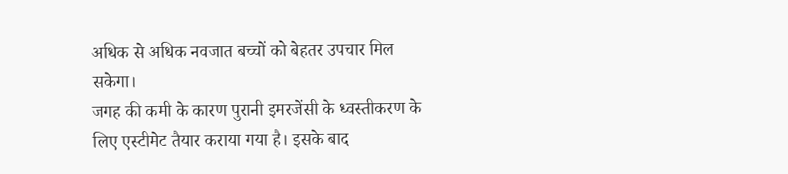अधिक से अधिक नवजात बच्चों को बेहतर उपचार मिल सकेगा।
जगह की कमी के कारण पुरानी इमरजेंसी के ध्वस्तीकरण के लिए एस्टीमेट तैयार कराया गया है। इसके बाद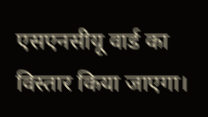एसएनसीयू वार्ड का विस्तार किया जाएगा।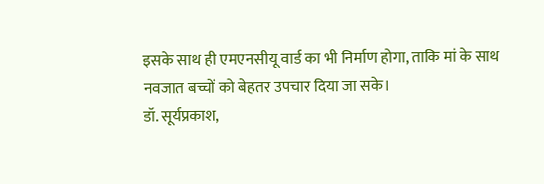इसके साथ ही एमएनसीयू वार्ड का भी निर्माण होगा, ताकि मां के साथ नवजात बच्चों को बेहतर उपचार दिया जा सके।
डॉ. सूर्यप्रकाश,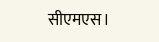सीएमएस।